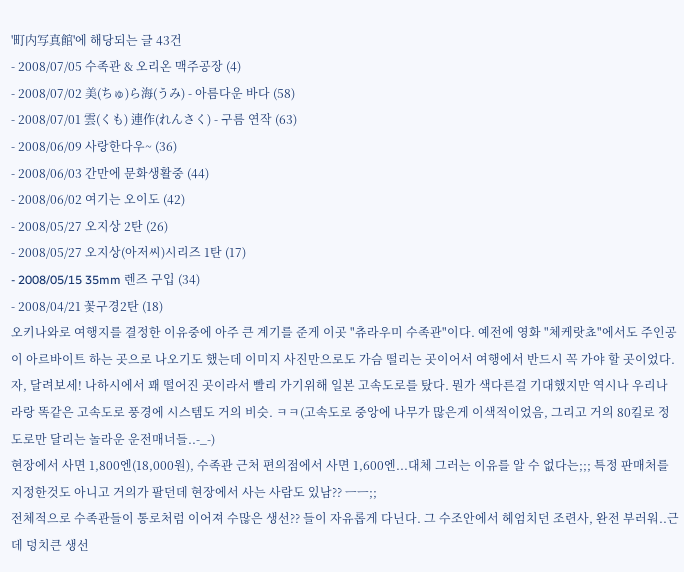'町内写真館'에 해당되는 글 43건
- 2008/07/05 수족관 & 오리온 맥주공장 (4)
- 2008/07/02 美(ちゅ)ら海(うみ) - 아름다운 바다 (58)
- 2008/07/01 雲(くも) 連作(れんさく) - 구름 연작 (63)
- 2008/06/09 사랑한다우~ (36)
- 2008/06/03 간만에 문화생활중 (44)
- 2008/06/02 여기는 오이도 (42)
- 2008/05/27 오지상 2탄 (26)
- 2008/05/27 오지상(아저씨)시리즈 1탄 (17)
- 2008/05/15 35mm 렌즈 구입 (34)
- 2008/04/21 꽃구경2탄 (18)
오키나와로 여행지를 결정한 이유중에 아주 큰 계기를 준게 이곳 "츄라우미 수족관"이다. 예전에 영화 "체케랏쵸"에서도 주인공이 아르바이트 하는 곳으로 나오기도 했는데 이미지 사진만으로도 가슴 떨리는 곳이어서 여행에서 반드시 꼭 가야 할 곳이었다.
자, 달려보세! 나하시에서 꽤 떨어진 곳이라서 빨리 가기위해 일본 고속도로를 탔다. 뭔가 색다른걸 기대했지만 역시나 우리나라랑 똑같은 고속도로 풍경에 시스템도 거의 비슷. ㅋㅋ(고속도로 중앙에 나무가 많은게 이색적이었음, 그리고 거의 80킬로 정도로만 달리는 놀라운 운전매너들..-_-)
현장에서 사면 1,800엔(18,000원), 수족관 근처 편의점에서 사면 1,600엔...대체 그러는 이유를 알 수 없다는;;; 특정 판매처를 지정한것도 아니고 거의가 팔던데 현장에서 사는 사람도 있남?? ㅡㅡ;;
전체적으로 수족관들이 통로처럼 이어져 수많은 생선?? 들이 자유롭게 다닌다. 그 수조안에서 헤엄치던 조련사, 완전 부러워..근데 덩치큰 생선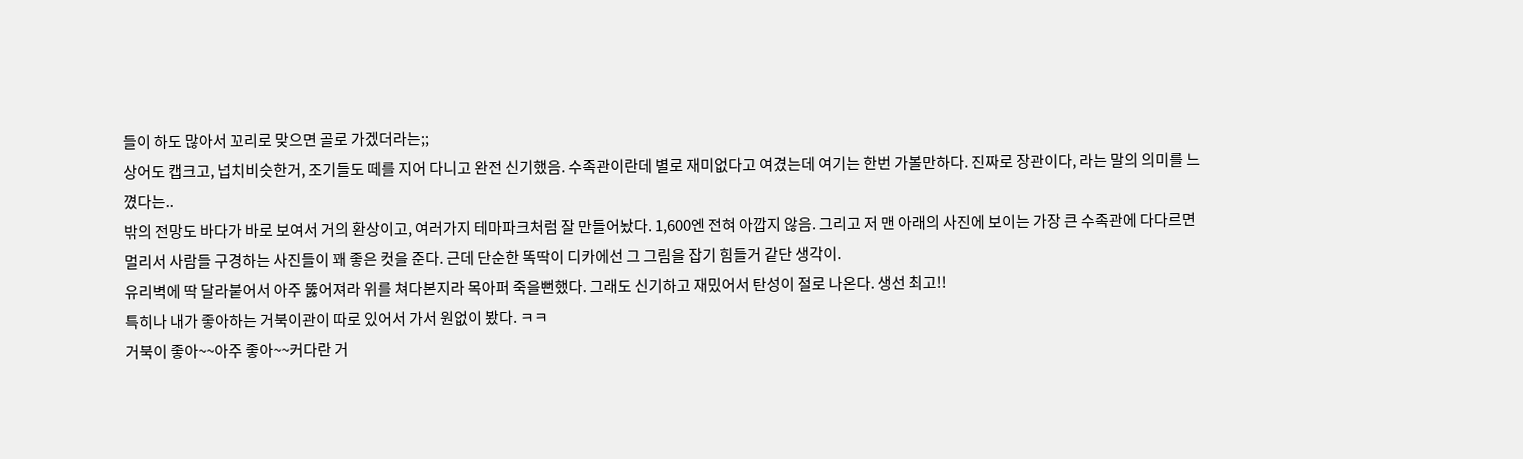들이 하도 많아서 꼬리로 맞으면 골로 가겠더라는;;
상어도 캡크고, 넙치비슷한거, 조기들도 떼를 지어 다니고 완전 신기했음. 수족관이란데 별로 재미없다고 여겼는데 여기는 한번 가볼만하다. 진짜로 장관이다, 라는 말의 의미를 느꼈다는..
밖의 전망도 바다가 바로 보여서 거의 환상이고, 여러가지 테마파크처럼 잘 만들어놨다. 1,600엔 전혀 아깝지 않음. 그리고 저 맨 아래의 사진에 보이는 가장 큰 수족관에 다다르면 멀리서 사람들 구경하는 사진들이 꽤 좋은 컷을 준다. 근데 단순한 똑딱이 디카에선 그 그림을 잡기 힘들거 같단 생각이.
유리벽에 딱 달라붙어서 아주 뚫어져라 위를 쳐다본지라 목아퍼 죽을뻔했다. 그래도 신기하고 재밌어서 탄성이 절로 나온다. 생선 최고!!
특히나 내가 좋아하는 거북이관이 따로 있어서 가서 원없이 봤다. ㅋㅋ
거북이 좋아~~아주 좋아~~커다란 거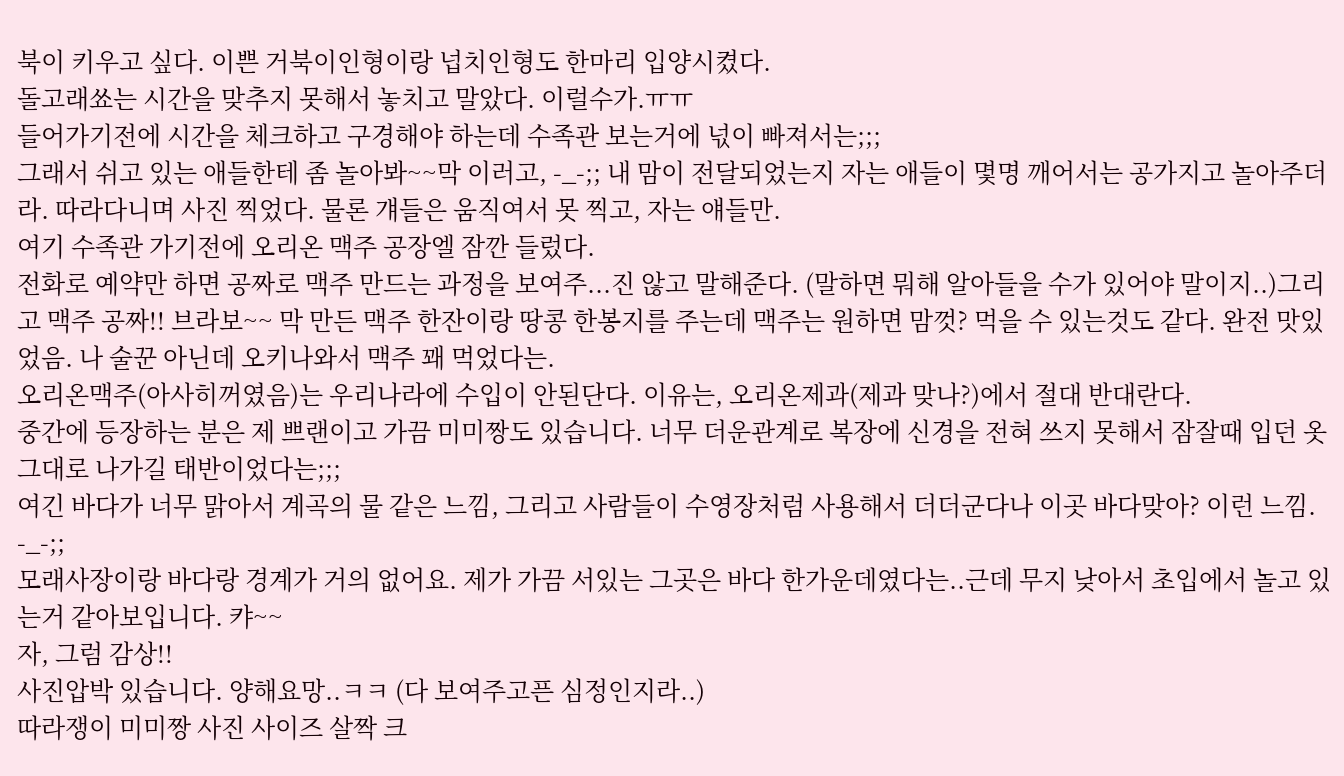북이 키우고 싶다. 이쁜 거북이인형이랑 넙치인형도 한마리 입양시켰다.
돌고래쑈는 시간을 맞추지 못해서 놓치고 말았다. 이럴수가.ㅠㅠ
들어가기전에 시간을 체크하고 구경해야 하는데 수족관 보는거에 넋이 빠져서는;;;
그래서 쉬고 있는 애들한테 좀 놀아봐~~막 이러고, -_-;; 내 맘이 전달되었는지 자는 애들이 몇명 깨어서는 공가지고 놀아주더라. 따라다니며 사진 찍었다. 물론 걔들은 움직여서 못 찍고, 자는 얘들만.
여기 수족관 가기전에 오리온 맥주 공장엘 잠깐 들렀다.
전화로 예약만 하면 공짜로 맥주 만드는 과정을 보여주...진 않고 말해준다. (말하면 뭐해 알아들을 수가 있어야 말이지..)그리고 맥주 공짜!! 브라보~~ 막 만든 맥주 한잔이랑 땅콩 한봉지를 주는데 맥주는 원하면 맘껏? 먹을 수 있는것도 같다. 완전 맛있었음. 나 술꾼 아닌데 오키나와서 맥주 꽤 먹었다는.
오리온맥주(아사히꺼였음)는 우리나라에 수입이 안된단다. 이유는, 오리온제과(제과 맞나?)에서 절대 반대란다.
중간에 등장하는 분은 제 쁘랜이고 가끔 미미짱도 있습니다. 너무 더운관계로 복장에 신경을 전혀 쓰지 못해서 잠잘때 입던 옷 그대로 나가길 태반이었다는;;;
여긴 바다가 너무 맑아서 계곡의 물 같은 느낌, 그리고 사람들이 수영장처럼 사용해서 더더군다나 이곳 바다맞아? 이런 느낌. -_-;;
모래사장이랑 바다랑 경계가 거의 없어요. 제가 가끔 서있는 그곳은 바다 한가운데였다는..근데 무지 낮아서 초입에서 놀고 있는거 같아보입니다. 캬~~
자, 그럼 감상!!
사진압박 있습니다. 양해요망..ㅋㅋ (다 보여주고픈 심정인지라..)
따라쟁이 미미짱 사진 사이즈 살짝 크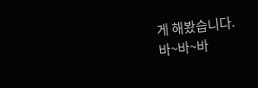게 해봤습니다.
바~바~바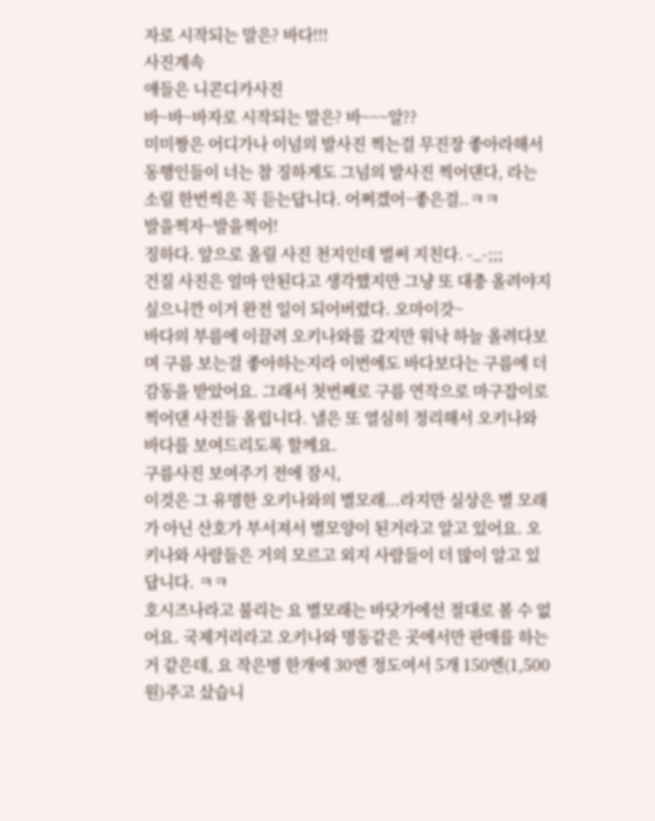자로 시작되는 말은? 바다!!!
사진계속
얘들은 니콘디카사진
바~바~바자로 시작되는 말은? 바~~~알??
미미짱은 어디가나 이넘의 발사진 찍는걸 무진장 좋아라해서 동행인들이 너는 참 징하게도 그넘의 발사진 찍어댄다, 라는 소릴 한번씩은 꼭 듣는답니다. 어쩌겠어~좋은걸..ㅋㅋ
발을찍자~발을찍어!
징하다. 앞으로 올릴 사진 천지인데 벌써 지친다. -_-;;;
건질 사진은 얼마 안된다고 생각했지만 그냥 또 대충 올려야지 싶으니깐 이거 완전 일이 되어버렸다. 오마이갓~
바다의 부름에 이끌려 오키나와를 갔지만 워낙 하늘 올려다보며 구름 보는걸 좋아하는지라 이번에도 바다보다는 구름에 더 감동을 받았어요. 그래서 첫번째로 구름 연작으로 마구잡이로 찍어댄 사진들 올립니다. 낼은 또 열심히 정리해서 오키나와 바다를 보여드리도록 할께요.
구름사진 보여주기 전에 잠시,
이것은 그 유명한 오키나와의 별모래...라지만 실상은 별 모래가 아닌 산호가 부서져서 별모양이 된거라고 알고 있어요. 오키나와 사람들은 거의 모르고 외지 사람들이 더 많이 알고 있답니다. ㅋㅋ
호시즈나라고 불리는 요 별모래는 바닷가에선 절대로 볼 수 없어요. 국제거리라고 오키나와 명동같은 곳에서만 판매를 하는거 같은데, 요 작은병 한개에 30엔 정도여서 5개 150엔(1,500원)주고 샀습니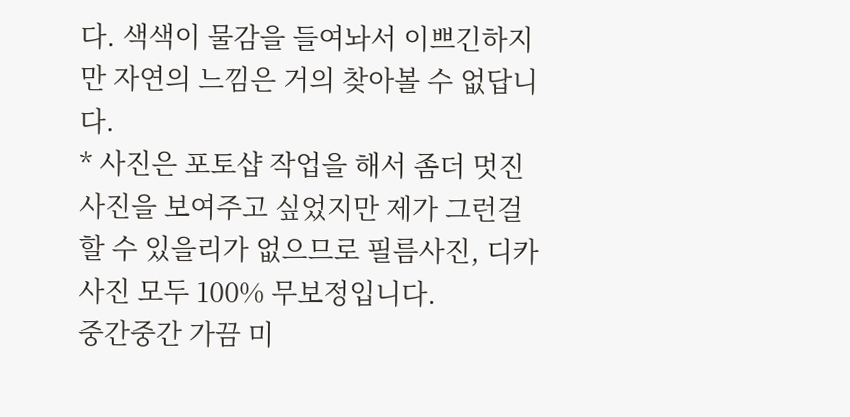다. 색색이 물감을 들여놔서 이쁘긴하지만 자연의 느낌은 거의 찾아볼 수 없답니다.
* 사진은 포토샵 작업을 해서 좀더 멋진 사진을 보여주고 싶었지만 제가 그런걸 할 수 있을리가 없으므로 필름사진, 디카사진 모두 100% 무보정입니다.
중간중간 가끔 미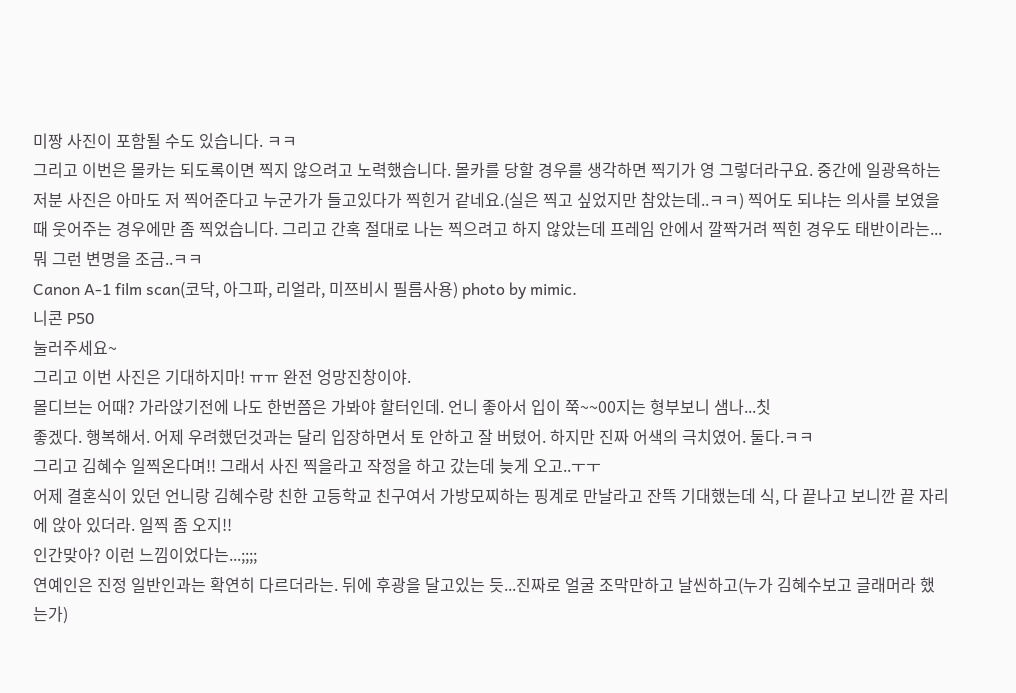미짱 사진이 포함될 수도 있습니다. ㅋㅋ
그리고 이번은 몰카는 되도록이면 찍지 않으려고 노력했습니다. 몰카를 당할 경우를 생각하면 찍기가 영 그렇더라구요. 중간에 일광욕하는 저분 사진은 아마도 저 찍어준다고 누군가가 들고있다가 찍힌거 같네요.(실은 찍고 싶었지만 참았는데..ㅋㅋ) 찍어도 되냐는 의사를 보였을 때 웃어주는 경우에만 좀 찍었습니다. 그리고 간혹 절대로 나는 찍으려고 하지 않았는데 프레임 안에서 깔짝거려 찍힌 경우도 태반이라는...뭐 그런 변명을 조금..ㅋㅋ
Canon A-1 film scan(코닥, 아그파, 리얼라, 미쯔비시 필름사용) photo by mimic.
니콘 P50
눌러주세요~
그리고 이번 사진은 기대하지마! ㅠㅠ 완전 엉망진창이야.
몰디브는 어때? 가라앉기전에 나도 한번쯤은 가봐야 할터인데. 언니 좋아서 입이 쭉~~00지는 형부보니 샘나...칫
좋겠다. 행복해서. 어제 우려했던것과는 달리 입장하면서 토 안하고 잘 버텼어. 하지만 진짜 어색의 극치였어. 둘다.ㅋㅋ
그리고 김혜수 일찍온다며!! 그래서 사진 찍을라고 작정을 하고 갔는데 늦게 오고..ㅜㅜ
어제 결혼식이 있던 언니랑 김혜수랑 친한 고등학교 친구여서 가방모찌하는 핑계로 만날라고 잔뜩 기대했는데 식, 다 끝나고 보니깐 끝 자리에 앉아 있더라. 일찍 좀 오지!!
인간맞아? 이런 느낌이었다는...;;;;
연예인은 진정 일반인과는 확연히 다르더라는. 뒤에 후광을 달고있는 듯...진짜로 얼굴 조막만하고 날씬하고(누가 김혜수보고 글래머라 했는가)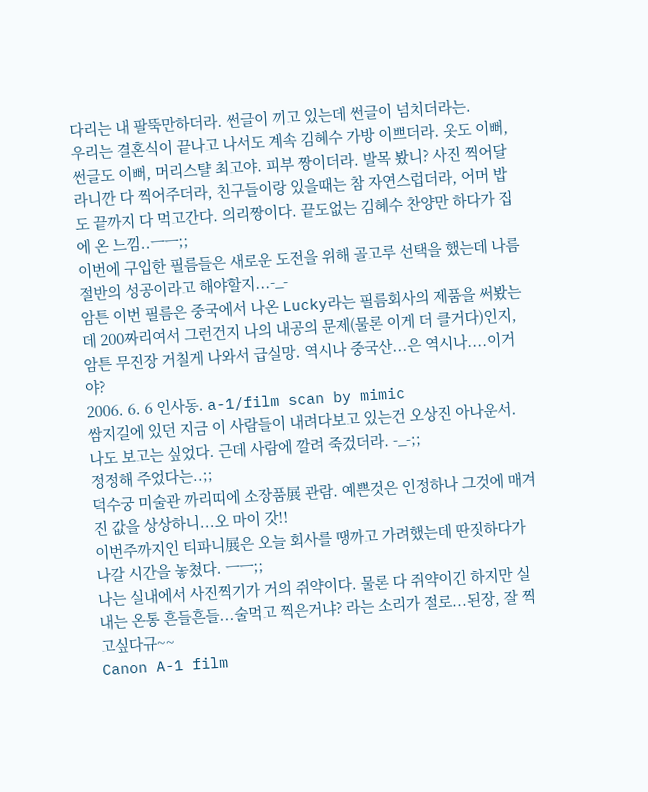다리는 내 팔뚝만하더라. 썬글이 끼고 있는데 썬글이 넘치더라는.
우리는 결혼식이 끝나고 나서도 계속 김혜수 가방 이쁘더라. 옷도 이뻐, 썬글도 이뻐, 머리스턀 최고야. 피부 짱이더라. 발목 봤니? 사진 찍어달라니깐 다 찍어주더라, 친구들이랑 있을때는 참 자연스럽더라, 어머 밥도 끝까지 다 먹고간다. 의리짱이다. 끝도없는 김혜수 찬양만 하다가 집에 온 느낌..ㅡㅡ;;
이번에 구입한 필름들은 새로운 도전을 위해 골고루 선택을 했는데 나름 절반의 성공이라고 해야할지...-_-
암튼 이번 필름은 중국에서 나온 Lucky라는 필름회사의 제품을 써봤는데 200짜리여서 그런건지 나의 내공의 문제(물론 이게 더 클거다)인지, 암튼 무진장 거칠게 나와서 급실망. 역시나 중국산...은 역시나....이거야?
2006. 6. 6 인사동. a-1/film scan by mimic
쌈지길에 있던 지금 이 사람들이 내려다보고 있는건 오상진 아나운서. 나도 보고는 싶었다. 근데 사람에 깔려 죽겄더라. -_-;;
정정해 주었다는..;;
덕수궁 미술관 까리띠에 소장품展 관람. 예쁜것은 인정하나 그것에 매겨진 값을 상상하니...오 마이 갓!!
이번주까지인 티파니展은 오늘 회사를 땡까고 가려했는데 딴짓하다가 나갈 시간을 놓쳤다. ㅡㅡ;;
나는 실내에서 사진찍기가 거의 쥐약이다. 물론 다 쥐약이긴 하지만 실내는 온통 흔들흔들...술먹고 찍은거냐? 라는 소리가 절로...된장, 잘 찍고싶다규~~
Canon A-1 film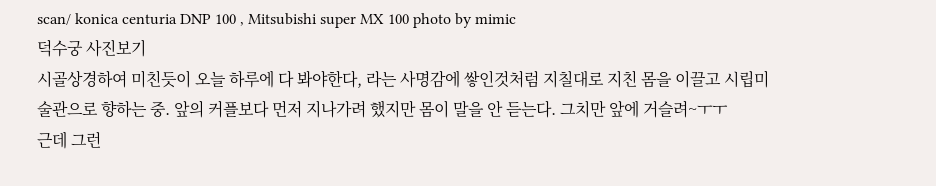scan/ konica centuria DNP 100 , Mitsubishi super MX 100 photo by mimic
덕수궁 사진보기
시골상경하여 미친듯이 오늘 하루에 다 봐야한다, 라는 사명감에 쌓인것처럼 지칠대로 지친 몸을 이끌고 시립미술관으로 향하는 중. 앞의 커플보다 먼저 지나가려 했지만 몸이 말을 안 듣는다. 그치만 앞에 거슬려~ㅜㅜ
근데 그런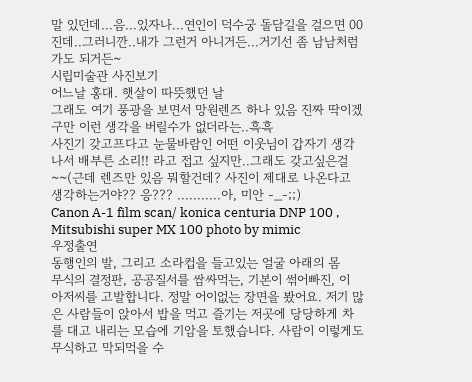말 있던데...음...있자나...연인이 덕수궁 돌담길을 걸으면 00진데..그러니깐..내가 그런거 아니거든...거기선 좀 남남처럼 가도 되거든~
시립미술관 사진보기
어느날 홍대. 햇살이 따뜻했던 날
그래도 여기 풍광을 보면서 망원렌즈 하나 있음 진짜 딱이겠구만 이런 생각을 버릴수가 없더라는..흑흑
사진기 갖고프다고 눈물바람인 어떤 이웃님이 갑자기 생각나서 배부른 소리!! 라고 접고 싶지만..그래도 갖고싶은걸~~(근데 렌즈만 있음 뭐할건데? 사진이 제대로 나온다고 생각하는거야?? 응??? ...........아, 미안 -_-;;)
Canon A-1 film scan/ konica centuria DNP 100 , Mitsubishi super MX 100 photo by mimic
우정출연
동행인의 발, 그리고 소라컵을 들고있는 얼굴 아래의 몸
무식의 결정판, 공공질서를 쌈싸먹는, 기본이 썪어빠진, 이 아저씨를 고발합니다. 정말 어이없는 장면을 봤어요. 저기 많은 사람들이 앉아서 밥을 먹고 즐기는 저곳에 당당하게 차를 대고 내리는 모습에 기암을 토했습니다. 사람이 이렇게도 무식하고 막되먹을 수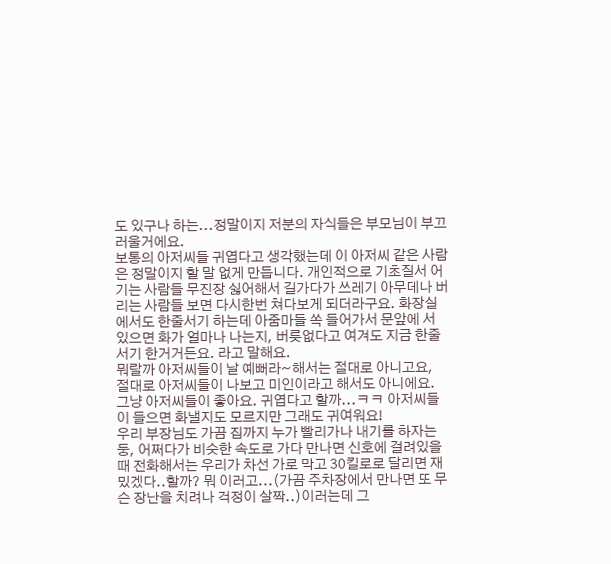도 있구나 하는...정말이지 저분의 자식들은 부모님이 부끄러울거에요.
보통의 아저씨들 귀엽다고 생각했는데 이 아저씨 같은 사람은 정말이지 할 말 없게 만듭니다. 개인적으로 기초질서 어기는 사람들 무진장 싫어해서 길가다가 쓰레기 아무데나 버리는 사람들 보면 다시한번 쳐다보게 되더라구요. 화장실에서도 한줄서기 하는데 아줌마들 쏙 들어가서 문앞에 서 있으면 화가 얼마나 나는지, 버릇없다고 여겨도 지금 한줄서기 한거거든요. 라고 말해요.
뭐랄까 아저씨들이 날 예뻐라~해서는 절대로 아니고요,
절대로 아저씨들이 나보고 미인이라고 해서도 아니에요.
그냥 아저씨들이 좋아요. 귀엽다고 할까...ㅋㅋ 아저씨들이 들으면 화낼지도 모르지만 그래도 귀여워요!
우리 부장님도 가끔 집까지 누가 빨리가나 내기를 하자는 둥, 어쩌다가 비슷한 속도로 가다 만나면 신호에 걸려있을 때 전화해서는 우리가 차선 가로 막고 30킬로로 달리면 재밌겠다..할까? 뭐 이러고...(가끔 주차장에서 만나면 또 무슨 장난을 치려나 걱정이 살짝..)이러는데 그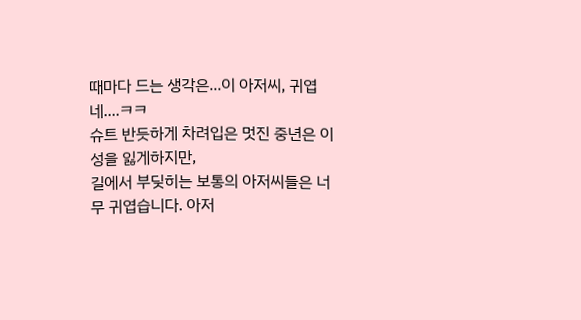때마다 드는 생각은...이 아저씨, 귀엽네....ㅋㅋ
슈트 반듯하게 차려입은 멋진 중년은 이성을 잃게하지만,
길에서 부딪히는 보통의 아저씨들은 너무 귀엽습니다. 아저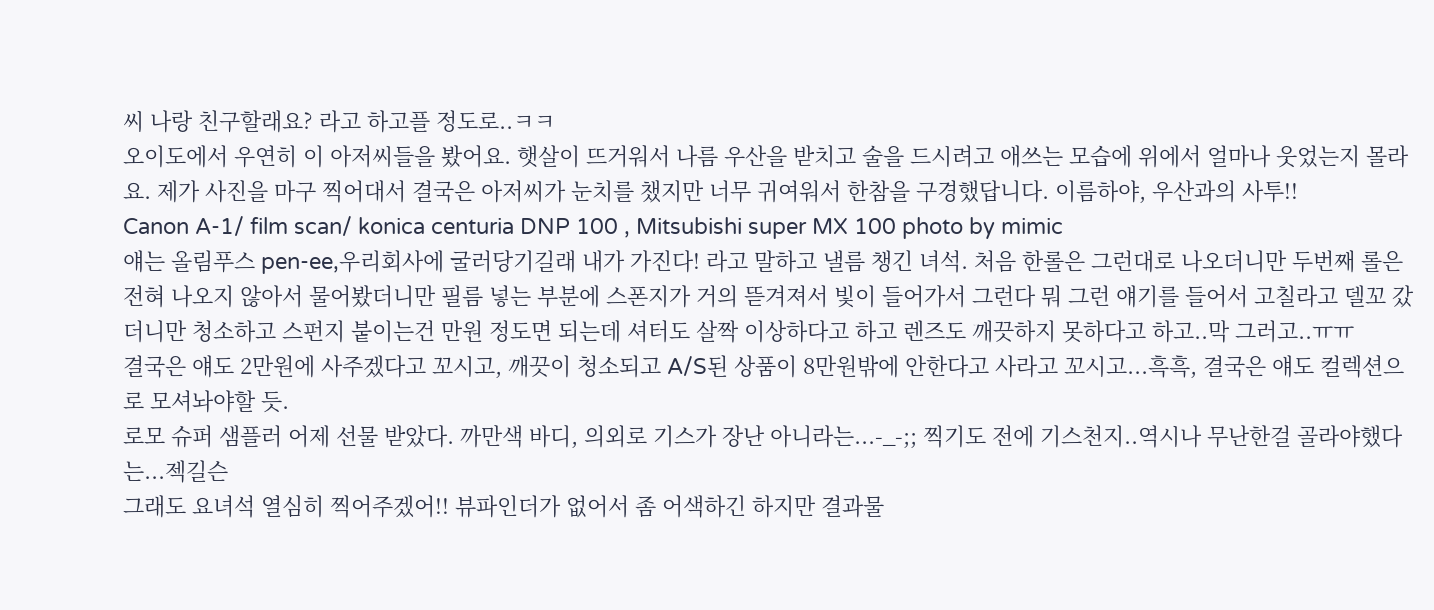씨 나랑 친구할래요? 라고 하고플 정도로..ㅋㅋ
오이도에서 우연히 이 아저씨들을 봤어요. 햇살이 뜨거워서 나름 우산을 받치고 술을 드시려고 애쓰는 모습에 위에서 얼마나 웃었는지 몰라요. 제가 사진을 마구 찍어대서 결국은 아저씨가 눈치를 챘지만 너무 귀여워서 한참을 구경했답니다. 이름하야, 우산과의 사투!!
Canon A-1/ film scan/ konica centuria DNP 100 , Mitsubishi super MX 100 photo by mimic
얘는 올림푸스 pen-ee,우리회사에 굴러당기길래 내가 가진다! 라고 말하고 낼름 챙긴 녀석. 처음 한롤은 그런대로 나오더니만 두번째 롤은 전혀 나오지 않아서 물어봤더니만 필름 넣는 부분에 스폰지가 거의 뜯겨져서 빛이 들어가서 그런다 뭐 그런 얘기를 들어서 고칠라고 델꼬 갔더니만 청소하고 스펀지 붙이는건 만원 정도면 되는데 셔터도 살짝 이상하다고 하고 렌즈도 깨끗하지 못하다고 하고..막 그러고..ㅠㅠ
결국은 얘도 2만원에 사주겠다고 꼬시고, 깨끗이 청소되고 A/S된 상품이 8만원밖에 안한다고 사라고 꼬시고...흑흑, 결국은 얘도 컬렉션으로 모셔놔야할 듯.
로모 슈퍼 샘플러 어제 선물 받았다. 까만색 바디, 의외로 기스가 장난 아니라는...-_-;; 찍기도 전에 기스천지..역시나 무난한걸 골라야했다는...젝길슨
그래도 요녀석 열심히 찍어주겠어!! 뷰파인더가 없어서 좀 어색하긴 하지만 결과물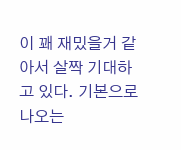이 꽤 재밌을거 같아서 살짝 기대하고 있다. 기본으로 나오는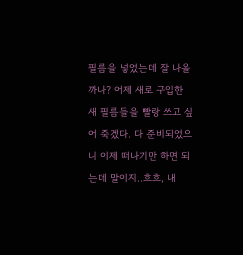필름을 넣었는데 잘 나올까나? 어제 새로 구입한 새 필름들을 빨랑 쓰고 싶어 죽겠다. 다 준비되었으니 이제 떠나기만 하면 되는데 말이지..흐흐, 내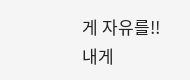게 자유를!! 내게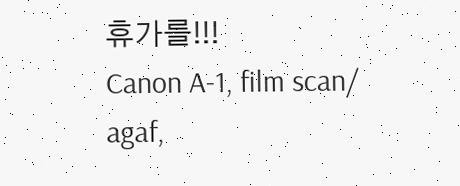휴가를!!!
Canon A-1, film scan/ agaf,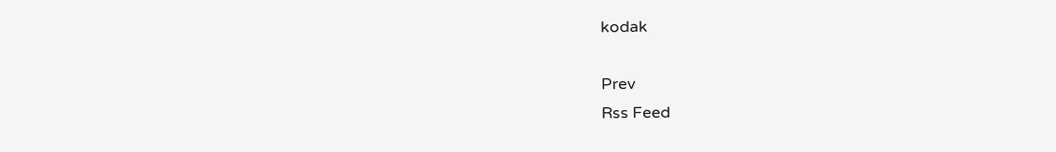kodak

Prev
Rss Feed